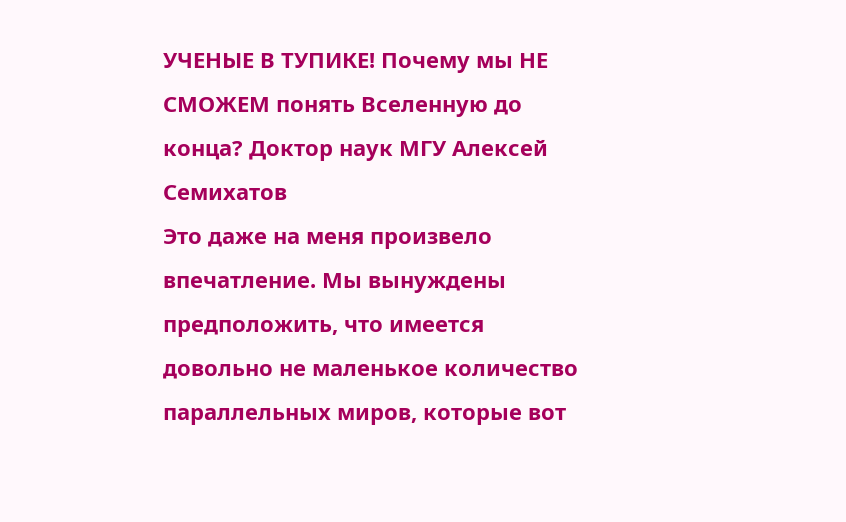УЧЕНЫЕ В ТУПИКЕ! Почему мы НЕ СМОЖЕМ понять Вселенную до конца? Доктор наук МГУ Алексей Семихатов
Это даже на меня произвело впечатление. Мы вынуждены предположить, что имеется довольно не маленькое количество параллельных миров, которые вот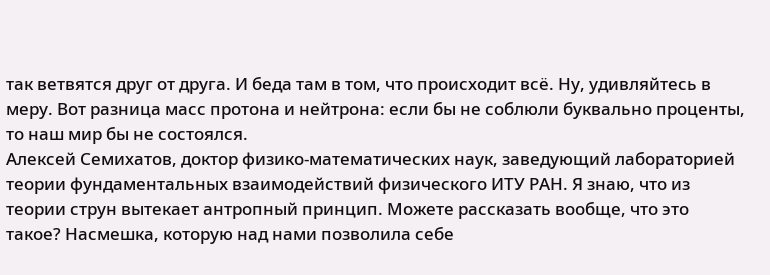так ветвятся друг от друга. И беда там в том, что происходит всё. Ну, удивляйтесь в меру. Вот разница масс протона и нейтрона: если бы не соблюли буквально проценты, то наш мир бы не состоялся.
Алексей Семихатов, доктор физико-математических наук, заведующий лабораторией теории фундаментальных взаимодействий физического ИТУ РАН. Я знаю, что из теории струн вытекает антропный принцип. Можете рассказать вообще, что это такое? Насмешка, которую над нами позволила себе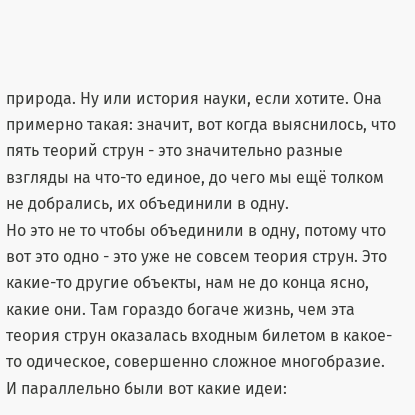природа. Ну или история науки, если хотите. Она примерно такая: значит, вот когда выяснилось, что пять теорий струн - это значительно разные взгляды на что-то единое, до чего мы ещё толком не добрались, их объединили в одну.
Но это не то чтобы объединили в одну, потому что вот это одно - это уже не совсем теория струн. Это какие-то другие объекты, нам не до конца ясно, какие они. Там гораздо богаче жизнь, чем эта теория струн оказалась входным билетом в какое-то одическое, совершенно сложное многобразие.
И параллельно были вот какие идеи: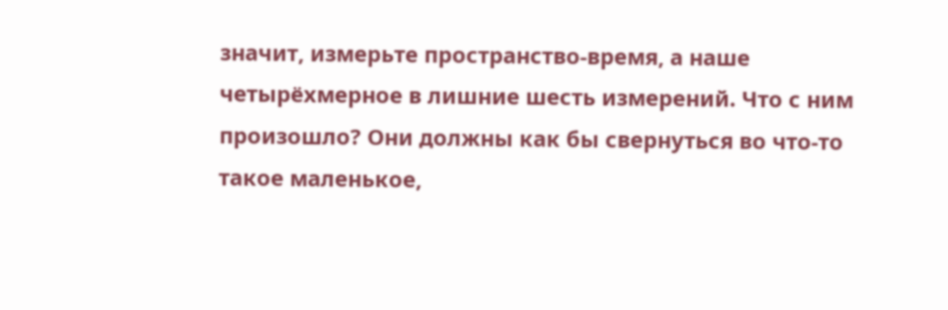значит, измерьте пространство-время, а наше четырёхмерное в лишние шесть измерений. Что с ним произошло? Они должны как бы свернуться во что-то такое маленькое,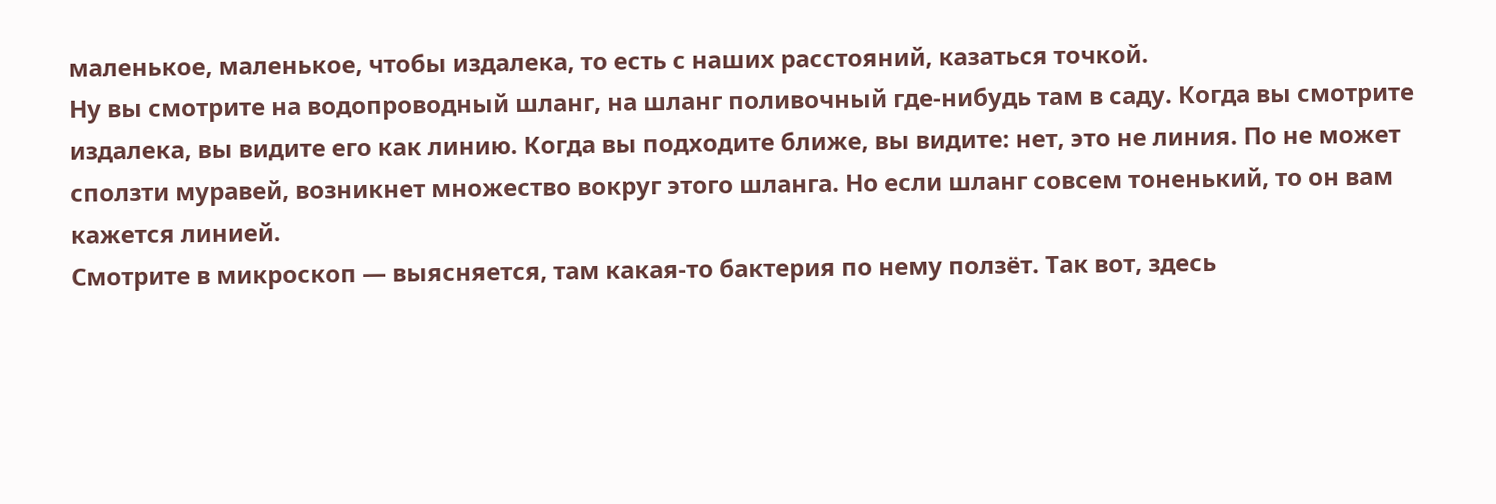маленькое, маленькое, чтобы издалека, то есть с наших расстояний, казаться точкой.
Ну вы смотрите на водопроводный шланг, на шланг поливочный где-нибудь там в саду. Когда вы смотрите издалека, вы видите его как линию. Когда вы подходите ближе, вы видите: нет, это не линия. По не может сползти муравей, возникнет множество вокруг этого шланга. Но если шланг совсем тоненький, то он вам кажется линией.
Смотрите в микроскоп — выясняется, там какая-то бактерия по нему ползёт. Так вот, здесь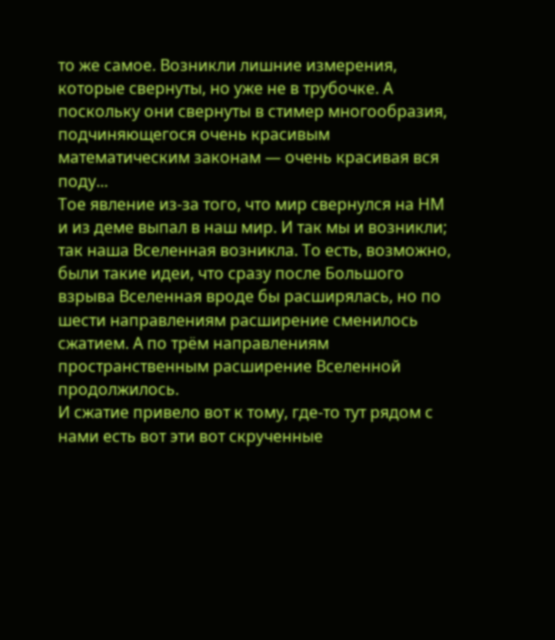то же самое. Возникли лишние измерения, которые свернуты, но уже не в трубочке. А поскольку они свернуты в стимер многообразия, подчиняющегося очень красивым математическим законам — очень красивая вся поду...
Тое явление из-за того, что мир свернулся на НМ и из деме выпал в наш мир. И так мы и возникли; так наша Вселенная возникла. То есть, возможно, были такие идеи, что сразу после Большого взрыва Вселенная вроде бы расширялась, но по шести направлениям расширение сменилось сжатием. А по трём направлениям пространственным расширение Вселенной продолжилось.
И сжатие привело вот к тому, где-то тут рядом с нами есть вот эти вот скрученные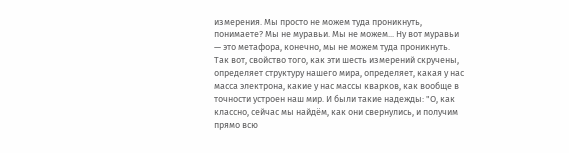измерения. Мы просто не можем туда проникнуть, понимаете? Мы не муравьи. Мы не можем... Ну вот муравьи — это метафора, конечно, мы не можем туда проникнуть.
Так вот, свойство того, как эти шесть измерений скручены, определяет структуру нашего мира, определяет, какая у нас масса электрона, какие у нас массы кварков, как вообще в точности устроен наш мир. И были такие надежды: "О, как классно, сейчас мы найдём, как они свернулись, и получим прямо всю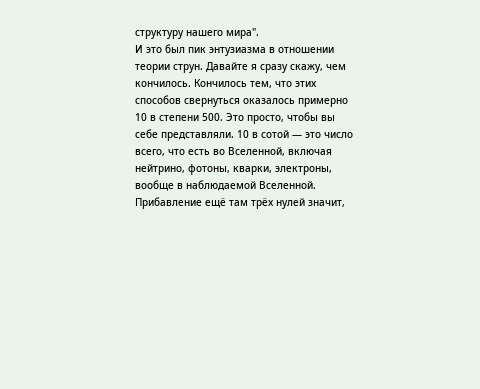структуру нашего мира".
И это был пик энтузиазма в отношении теории струн. Давайте я сразу скажу, чем кончилось. Кончилось тем, что этих способов свернуться оказалось примерно 10 в степени 500. Это просто, чтобы вы себе представляли. 10 в сотой — это число всего, что есть во Вселенной, включая нейтрино, фотоны, кварки, электроны, вообще в наблюдаемой Вселенной.
Прибавление ещё там трёх нулей значит,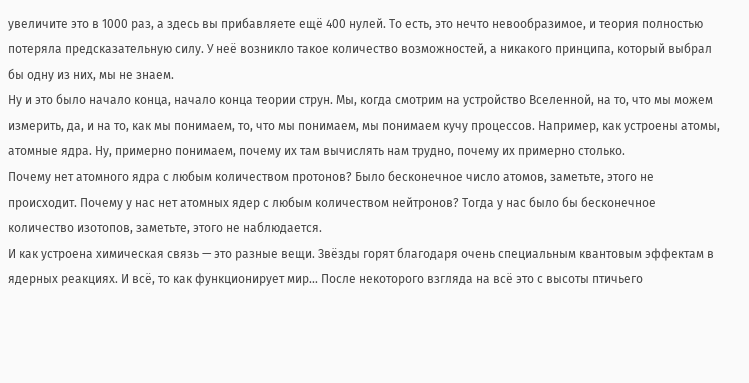увеличите это в 1000 раз, а здесь вы прибавляете ещё 400 нулей. То есть, это нечто невообразимое, и теория полностью потеряла предсказательную силу. У неё возникло такое количество возможностей, а никакого принципа, который выбрал бы одну из них, мы не знаем.
Ну и это было начало конца, начало конца теории струн. Мы, когда смотрим на устройство Вселенной, на то, что мы можем измерить, да, и на то, как мы понимаем, то, что мы понимаем, мы понимаем кучу процессов. Например, как устроены атомы, атомные ядра. Ну, примерно понимаем, почему их там вычислять нам трудно, почему их примерно столько.
Почему нет атомного ядра с любым количеством протонов? Было бесконечное число атомов, заметьте, этого не происходит. Почему у нас нет атомных ядер с любым количеством нейтронов? Тогда у нас было бы бесконечное количество изотопов, заметьте, этого не наблюдается.
И как устроена химическая связь — это разные вещи. Звёзды горят благодаря очень специальным квантовым эффектам в ядерных реакциях. И всё, то как функционирует мир... После некоторого взгляда на всё это с высоты птичьего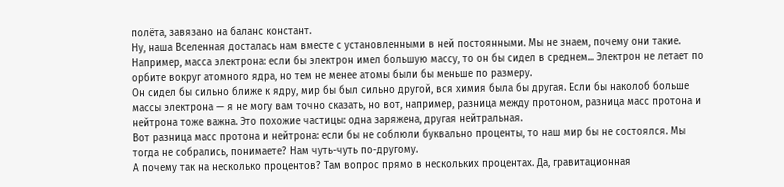полёта, завязано на баланс констант.
Ну, наша Вселенная досталась нам вместе с установленными в ней постоянными. Мы не знаем, почему они такие. Например, масса электрона: если бы электрон имел большую массу, то он бы сидел в среднем... Электрон не летает по орбите вокруг атомного ядра, но тем не менее атомы были бы меньше по размеру.
Он сидел бы сильно ближе к ядру, мир бы был сильно другой, вся химия была бы другая. Если бы наколоб больше массы электрона — я не могу вам точно сказать, но вот, например, разница между протоном, разница масс протона и нейтрона тоже важна. Это похожие частицы: одна заряжена, другая нейтральная.
Вот разница масс протона и нейтрона: если бы не соблюли буквально проценты, то наш мир бы не состоялся. Мы тогда не собрались, понимаете? Нам чуть-чуть по-другому.
А почему так на несколько процентов? Там вопрос прямо в нескольких процентах. Да, гравитационная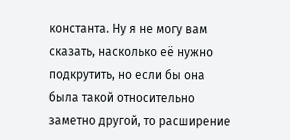константа. Ну я не могу вам сказать, насколько её нужно подкрутить, но если бы она была такой относительно заметно другой, то расширение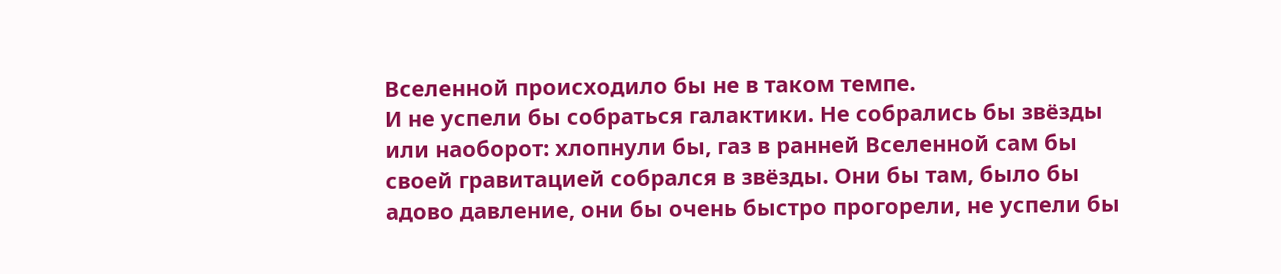Вселенной происходило бы не в таком темпе.
И не успели бы собраться галактики. Не собрались бы звёзды или наоборот: хлопнули бы, газ в ранней Вселенной сам бы своей гравитацией собрался в звёзды. Они бы там, было бы адово давление, они бы очень быстро прогорели, не успели бы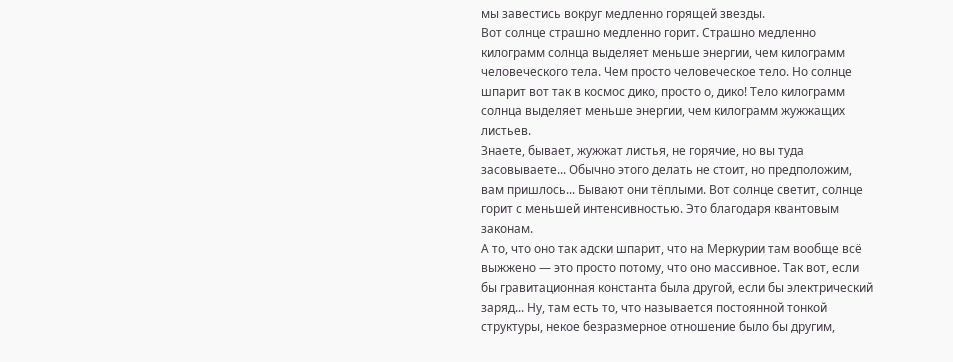мы завестись вокруг медленно горящей звезды.
Вот солнце страшно медленно горит. Страшно медленно килограмм солнца выделяет меньше энергии, чем килограмм человеческого тела. Чем просто человеческое тело. Но солнце шпарит вот так в космос дико, просто о, дико! Тело килограмм солнца выделяет меньше энергии, чем килограмм жужжащих листьев.
Знаете, бывает, жужжат листья, не горячие, но вы туда засовываете... Обычно этого делать не стоит, но предположим, вам пришлось... Бывают они тёплыми. Вот солнце светит, солнце горит с меньшей интенсивностью. Это благодаря квантовым законам.
А то, что оно так адски шпарит, что на Меркурии там вообще всё выжжено — это просто потому, что оно массивное. Так вот, если бы гравитационная константа была другой, если бы электрический заряд... Ну, там есть то, что называется постоянной тонкой структуры, некое безразмерное отношение было бы другим,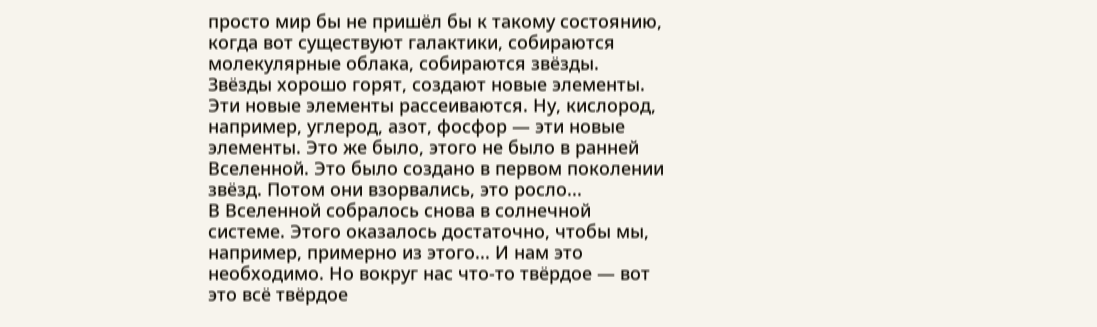просто мир бы не пришёл бы к такому состоянию, когда вот существуют галактики, собираются молекулярные облака, собираются звёзды.
Звёзды хорошо горят, создают новые элементы. Эти новые элементы рассеиваются. Ну, кислород, например, углерод, азот, фосфор — эти новые элементы. Это же было, этого не было в ранней Вселенной. Это было создано в первом поколении звёзд. Потом они взорвались, это росло...
В Вселенной собралось снова в солнечной системе. Этого оказалось достаточно, чтобы мы, например, примерно из этого... И нам это необходимо. Но вокруг нас что-то твёрдое — вот это всё твёрдое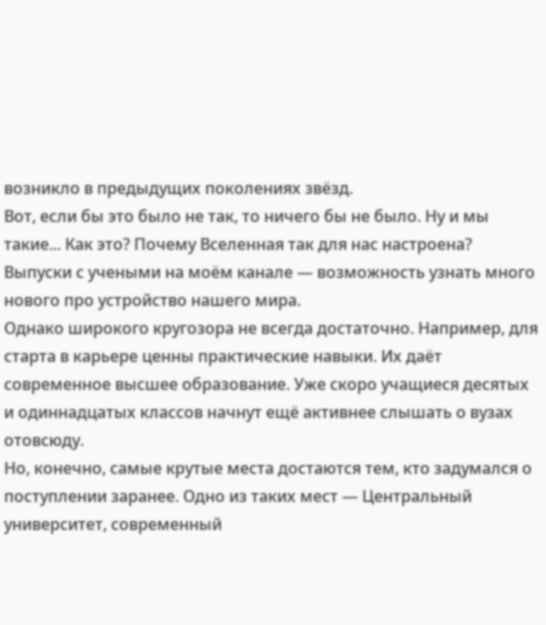возникло в предыдущих поколениях звёзд.
Вот, если бы это было не так, то ничего бы не было. Ну и мы такие... Как это? Почему Вселенная так для нас настроена? Выпуски с учеными на моём канале — возможность узнать много нового про устройство нашего мира.
Однако широкого кругозора не всегда достаточно. Например, для старта в карьере ценны практические навыки. Их даёт современное высшее образование. Уже скоро учащиеся десятых и одиннадцатых классов начнут ещё активнее слышать о вузах отовсюду.
Но, конечно, самые крутые места достаются тем, кто задумался о поступлении заранее. Одно из таких мест — Центральный университет, современный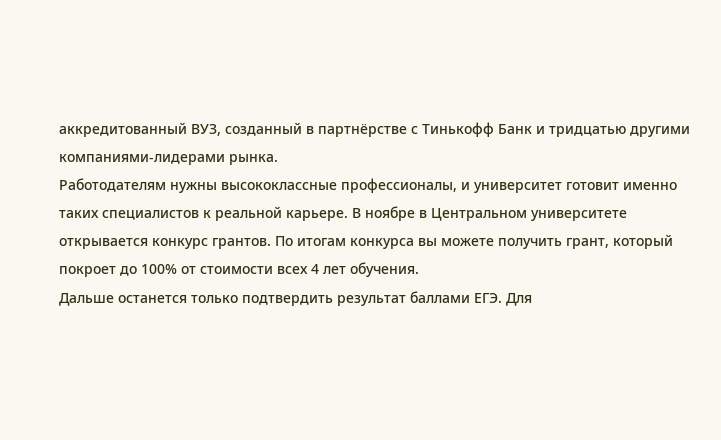аккредитованный ВУЗ, созданный в партнёрстве с Тинькофф Банк и тридцатью другими компаниями-лидерами рынка.
Работодателям нужны высококлассные профессионалы, и университет готовит именно таких специалистов к реальной карьере. В ноябре в Центральном университете открывается конкурс грантов. По итогам конкурса вы можете получить грант, который покроет до 100% от стоимости всех 4 лет обучения.
Дальше останется только подтвердить результат баллами ЕГЭ. Для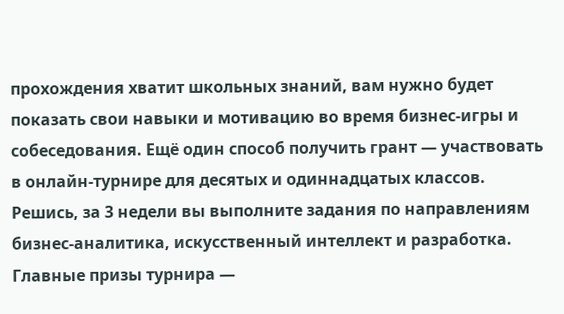прохождения хватит школьных знаний, вам нужно будет показать свои навыки и мотивацию во время бизнес-игры и собеседования. Ещё один способ получить грант — участвовать в онлайн-турнире для десятых и одиннадцатых классов. Решись, за 3 недели вы выполните задания по направлениям бизнес-аналитика, искусственный интеллект и разработка.
Главные призы турнира —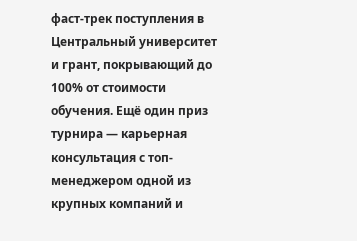фаст-трек поступления в Центральный университет и грант, покрывающий до 100% от стоимости обучения. Ещё один приз турнира — карьерная консультация с топ-менеджером одной из крупных компаний и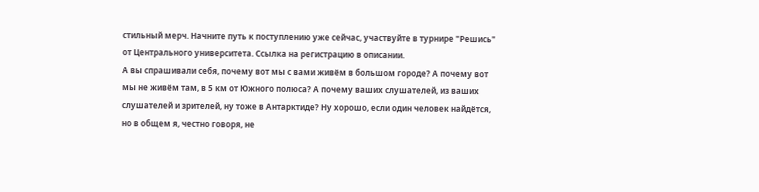стильный мерч. Начните путь к поступлению уже сейчас, участвуйте в турнире "Решись" от Центрального университета. Ссылка на регистрацию в описании.
А вы спрашивали себя, почему вот мы с вами живём в большом городе? А почему вот мы не живём там, в 5 км от Южного полюса? А почему ваших слушателей, из ваших слушателей и зрителей, ну тоже в Антарктиде? Ну хорошо, если один человек найдётся, но в общем я, честно говоря, не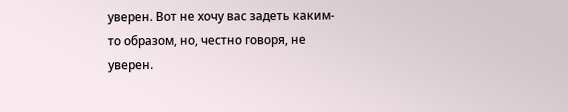уверен. Вот не хочу вас задеть каким-то образом, но, честно говоря, не уверен.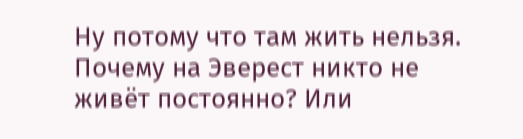Ну потому что там жить нельзя. Почему на Эверест никто не живёт постоянно? Или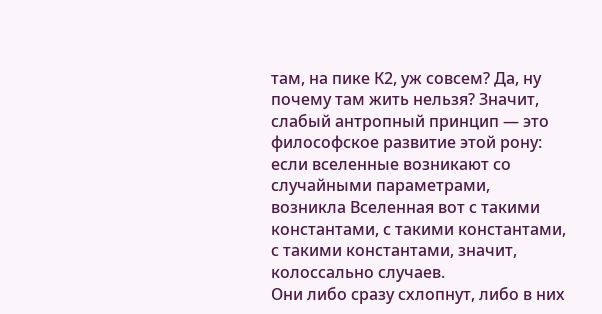там, на пике К2, уж совсем? Да, ну почему там жить нельзя? Значит, слабый антропный принцип — это философское развитие этой рону: если вселенные возникают со случайными параметрами, возникла Вселенная вот с такими константами, с такими константами, с такими константами, значит, колоссально случаев.
Они либо сразу схлопнут, либо в них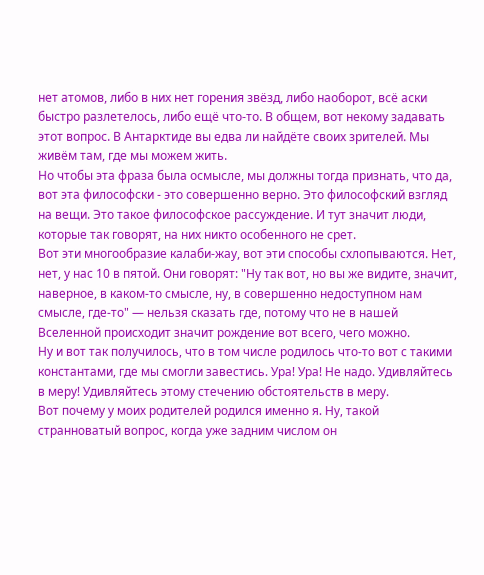нет атомов, либо в них нет горения звёзд, либо наоборот, всё аски быстро разлетелось, либо ещё что-то. В общем, вот некому задавать этот вопрос. В Антарктиде вы едва ли найдёте своих зрителей. Мы живём там, где мы можем жить.
Но чтобы эта фраза была осмысле, мы должны тогда признать, что да, вот эта философски - это совершенно верно. Это философский взгляд на вещи. Это такое философское рассуждение. И тут значит люди, которые так говорят, на них никто особенного не срет.
Вот эти многообразие калаби-жау, вот эти способы схлопываются. Нет, нет, у нас 10 в пятой. Они говорят: "Ну так вот, но вы же видите, значит, наверное, в каком-то смысле, ну, в совершенно недоступном нам смысле, где-то" — нельзя сказать где, потому что не в нашей Вселенной происходит значит рождение вот всего, чего можно.
Ну и вот так получилось, что в том числе родилось что-то вот с такими константами, где мы смогли завестись. Ура! Ура! Не надо. Удивляйтесь в меру! Удивляйтесь этому стечению обстоятельств в меру.
Вот почему у моих родителей родился именно я. Ну, такой странноватый вопрос, когда уже задним числом он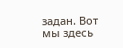задан. Вот мы здесь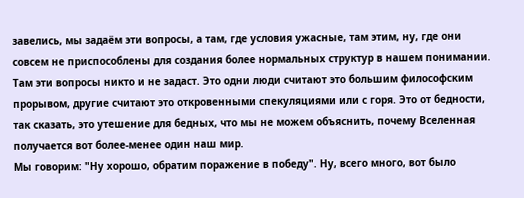завелись, мы задаём эти вопросы, а там, где условия ужасные, там этим, ну, где они совсем не приспособлены для создания более нормальных структур в нашем понимании.
Там эти вопросы никто и не задаст. Это одни люди считают это большим философским прорывом, другие считают это откровенными спекуляциями или с горя. Это от бедности, так сказать, это утешение для бедных, что мы не можем объяснить, почему Вселенная получается вот более-менее один наш мир.
Мы говорим: "Ну хорошо, обратим поражение в победу". Ну, всего много, вот было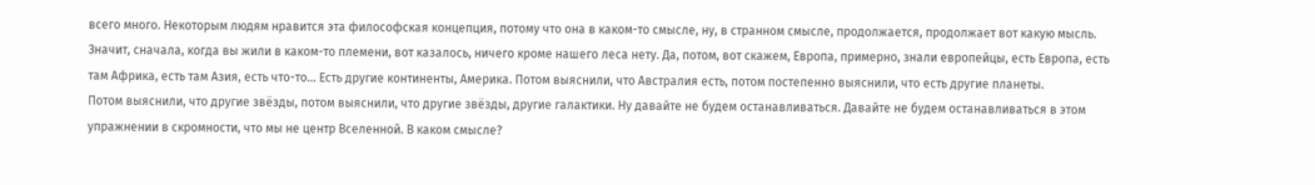всего много. Некоторым людям нравится эта философская концепция, потому что она в каком-то смысле, ну, в странном смысле, продолжается, продолжает вот какую мысль.
Значит, сначала, когда вы жили в каком-то племени, вот казалось, ничего кроме нашего леса нету. Да, потом, вот скажем, Европа, примерно, знали европейцы, есть Европа, есть там Африка, есть там Азия, есть что-то... Есть другие континенты, Америка. Потом выяснили, что Австралия есть, потом постепенно выяснили, что есть другие планеты.
Потом выяснили, что другие звёзды, потом выяснили, что другие звёзды, другие галактики. Ну давайте не будем останавливаться. Давайте не будем останавливаться в этом упражнении в скромности, что мы не центр Вселенной. В каком смысле?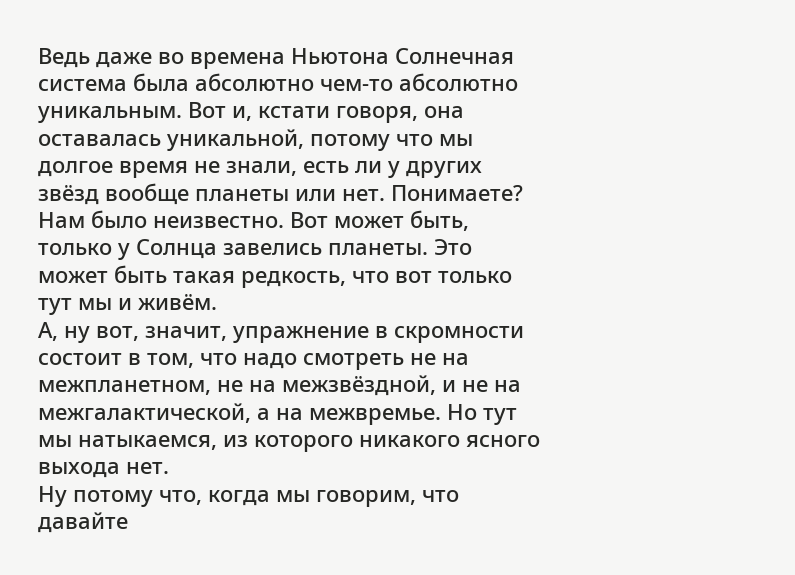Ведь даже во времена Ньютона Солнечная система была абсолютно чем-то абсолютно уникальным. Вот и, кстати говоря, она оставалась уникальной, потому что мы долгое время не знали, есть ли у других звёзд вообще планеты или нет. Понимаете? Нам было неизвестно. Вот может быть, только у Солнца завелись планеты. Это может быть такая редкость, что вот только тут мы и живём.
А, ну вот, значит, упражнение в скромности состоит в том, что надо смотреть не на межпланетном, не на межзвёздной, и не на межгалактической, а на межвремье. Но тут мы натыкаемся, из которого никакого ясного выхода нет.
Ну потому что, когда мы говорим, что давайте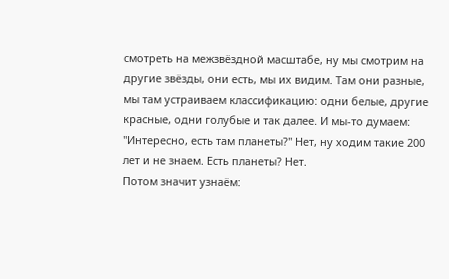смотреть на межзвёздной масштабе, ну мы смотрим на другие звёзды, они есть, мы их видим. Там они разные, мы там устраиваем классификацию: одни белые, другие красные, одни голубые и так далее. И мы-то думаем: "Интересно, есть там планеты?" Нет, ну ходим такие 200 лет и не знаем. Есть планеты? Нет.
Потом значит узнаём: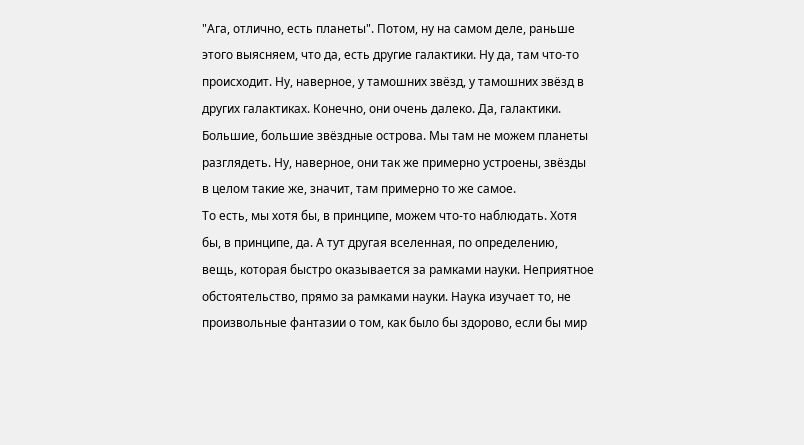"Ага, отлично, есть планеты". Потом, ну на самом деле, раньше этого выясняем, что да, есть другие галактики. Ну да, там что-то происходит. Ну, наверное, у тамошних звёзд, у тамошних звёзд в других галактиках. Конечно, они очень далеко. Да, галактики. Большие, большие звёздные острова. Мы там не можем планеты разглядеть. Ну, наверное, они так же примерно устроены, звёзды в целом такие же, значит, там примерно то же самое.
То есть, мы хотя бы, в принципе, можем что-то наблюдать. Хотя бы, в принципе, да. А тут другая вселенная, по определению, вещь, которая быстро оказывается за рамками науки. Неприятное обстоятельство, прямо за рамками науки. Наука изучает то, не произвольные фантазии о том, как было бы здорово, если бы мир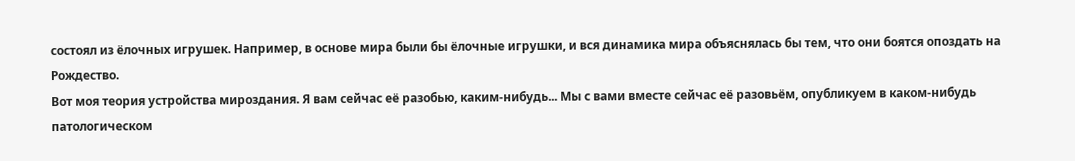состоял из ёлочных игрушек. Например, в основе мира были бы ёлочные игрушки, и вся динамика мира объяснялась бы тем, что они боятся опоздать на Рождество.
Вот моя теория устройства мироздания. Я вам сейчас её разобью, каким-нибудь... Мы с вами вместе сейчас её разовьём, опубликуем в каком-нибудь патологическом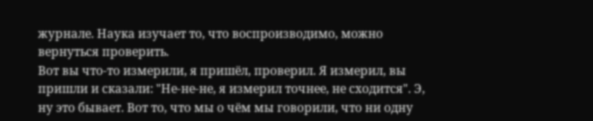журнале. Наука изучает то, что воспроизводимо, можно вернуться проверить.
Вот вы что-то измерили, я пришёл, проверил. Я измерил, вы пришли и сказали: "Не-не-не, я измерил точнее, не сходится". Э, ну это бывает. Вот то, что мы о чём мы говорили, что ни одну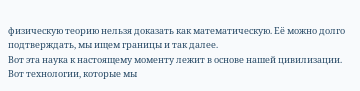физическую теорию нельзя доказать как математическую. Её можно долго подтверждать, мы ищем границы и так далее.
Вот эта наука к настоящему моменту лежит в основе нашей цивилизации. Вот технологии, которые мы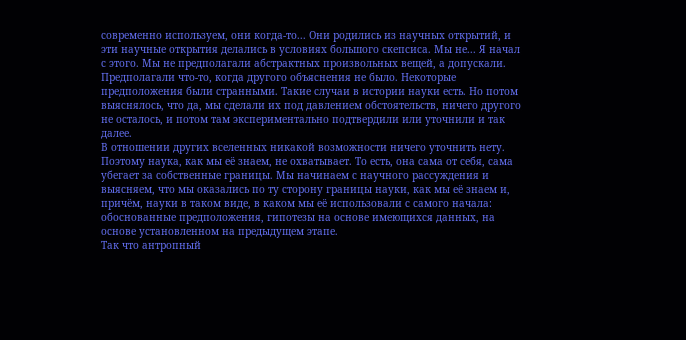современно используем, они когда-то... Они родились из научных открытий, и эти научные открытия делались в условиях большого скепсиса. Мы не... Я начал с этого. Мы не предполагали абстрактных произвольных вещей, а допускали.
Предполагали что-то, когда другого объяснения не было. Некоторые предположения были странными. Такие случаи в истории науки есть. Но потом выяснялось, что да, мы сделали их под давлением обстоятельств, ничего другого не осталось, и потом там экспериментально подтвердили или уточнили и так далее.
В отношении других вселенных никакой возможности ничего уточнить нету. Поэтому наука, как мы её знаем, не охватывает. То есть, она сама от себя, сама убегает за собственные границы. Мы начинаем с научного рассуждения и выясняем, что мы оказались по ту сторону границы науки, как мы её знаем и, причём, науки в таком виде, в каком мы её использовали с самого начала: обоснованные предположения, гипотезы на основе имеющихся данных, на основе установленном на предыдущем этапе.
Так что антропный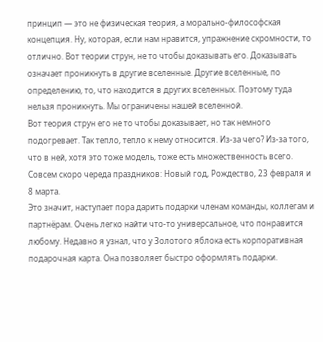принцип — это не физическая теория, а морально-философская концепция. Ну, которая, если нам нравится, упражнение скромности, то отлично. Вот теории струн, не то чтобы доказывать его. Доказывать означает проникнуть в другие вселенные. Другие вселенные, по определению, то, что находится в других вселенных. Поэтому туда нельзя проникнуть. Мы ограничены нашей вселенной.
Вот теория струн его не то чтобы доказывает, но так немного подогревает. Так тепло, тепло к нему относится. Из-за чего? Из-за того, что в ней, хотя это тоже модель, тоже есть множественность всего. Совсем скоро череда праздников: Новый год, Рождество, 23 февраля и 8 марта.
Это значит, наступает пора дарить подарки членам команды, коллегам и партнёрам. Очень легко найти что-то универсальное, что понравится любому. Недавно я узнал, что у Золотого яблока есть корпоративная подарочная карта. Она позволяет быстро оформлять подарки.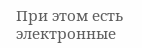При этом есть электронные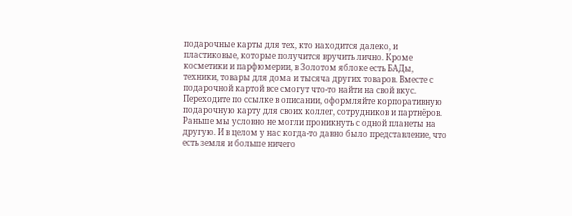подарочные карты для тех, кто находится далеко, и пластиковые, которые получится вручить лично. Кроме косметики и парфюмерии, в Золотом яблоке есть БАДы, техники, товары для дома и тысяча других товаров. Вместе с подарочной картой все смогут что-то найти на свой вкус. Переходите по ссылке в описании, оформляйте корпоративную подарочную карту для своих коллег, сотрудников и партнёров.
Раньше мы условно не могли проникнуть с одной планеты на другую. И в целом у нас когда-то давно было представление, что есть земля и больше ничего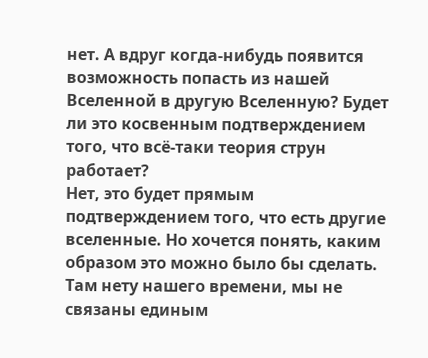нет. А вдруг когда-нибудь появится возможность попасть из нашей Вселенной в другую Вселенную? Будет ли это косвенным подтверждением того, что всё-таки теория струн работает?
Нет, это будет прямым подтверждением того, что есть другие вселенные. Но хочется понять, каким образом это можно было бы сделать. Там нету нашего времени, мы не связаны единым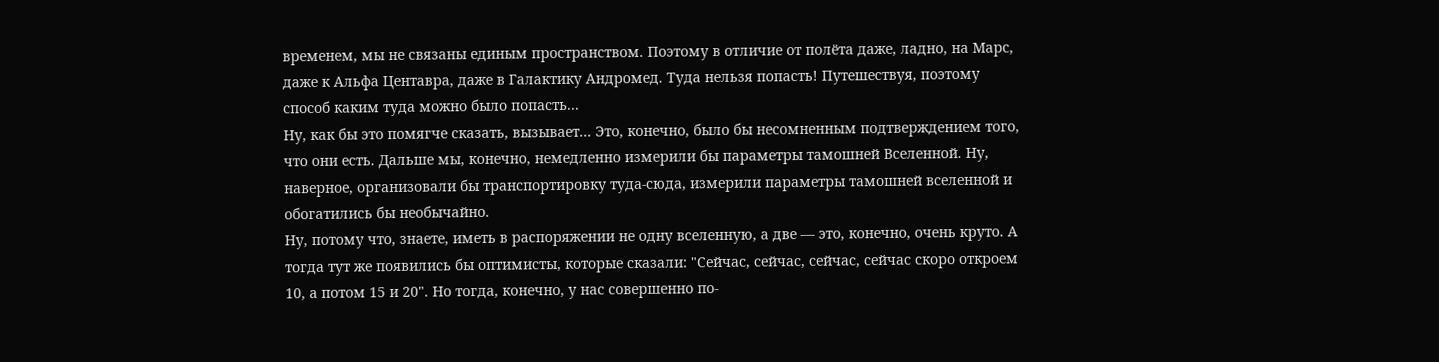временем, мы не связаны единым пространством. Поэтому в отличие от полёта даже, ладно, на Марс, даже к Альфа Центавра, даже в Галактику Андромед. Туда нельзя попасть! Путешествуя, поэтому способ каким туда можно было попасть...
Ну, как бы это помягче сказать, вызывает... Это, конечно, было бы несомненным подтверждением того, что они есть. Дальше мы, конечно, немедленно измерили бы параметры тамошней Вселенной. Ну, наверное, организовали бы транспортировку туда-сюда, измерили параметры тамошней вселенной и обогатились бы необычайно.
Ну, потому что, знаете, иметь в распоряжении не одну вселенную, а две — это, конечно, очень круто. А тогда тут же появились бы оптимисты, которые сказали: "Сейчас, сейчас, сейчас, сейчас скоро откроем 10, а потом 15 и 20". Но тогда, конечно, у нас совершенно по-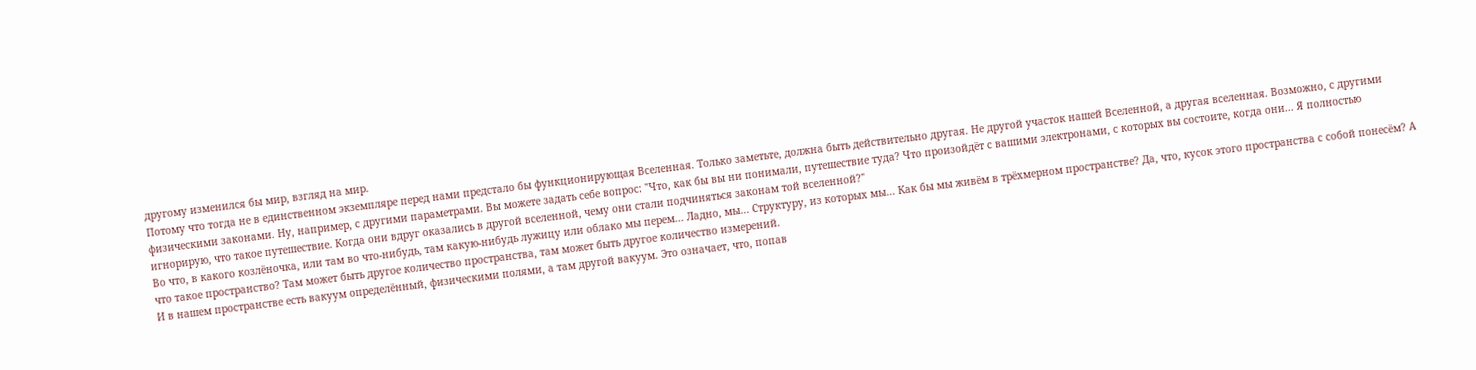другому изменился бы мир, взгляд на мир.
Потому что тогда не в единственном экземпляре перед нами предстало бы функционирующая Вселенная. Только заметьте, должна быть действительно другая. Не другой участок нашей Вселенной, а другая вселенная. Возможно, с другими физическими законами. Ну, например, с другими параметрами. Вы можете задать себе вопрос: "Что, как бы вы ни понимали, путешествие туда? Что произойдёт с вашими электронами, с которых вы состоите, когда они... Я полностью игнорирую, что такое путешествие. Когда они вдруг оказались в другой вселенной, чему они стали подчиняться законам той вселенной?"
Во что, в какого козлёночка, или там во что-нибудь, там какую-нибудь лужицу или облако мы перем... Ладно, мы... Структуру, из которых мы... Как бы мы живём в трёхмерном пространстве? Да, что, кусок этого пространства с собой понесём? А что такое пространство? Там может быть другое количество пространства, там может быть другое количество измерений.
И в нашем пространстве есть вакуум определённый, физическими полями, а там другой вакуум. Это означает, что, попав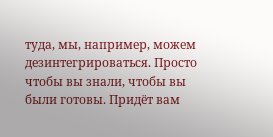туда, мы, например, можем дезинтегрироваться. Просто чтобы вы знали, чтобы вы были готовы. Придёт вам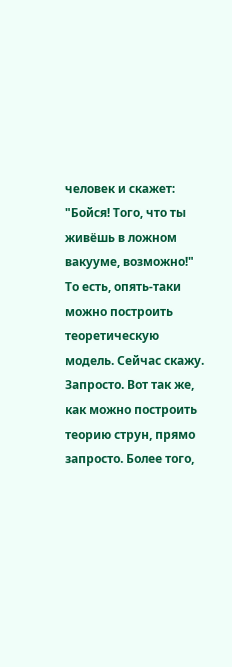человек и скажет: "Бойся! Того, что ты живёшь в ложном вакууме, возможно!"
То есть, опять-таки можно построить теоретическую модель. Сейчас скажу. Запросто. Вот так же, как можно построить теорию струн, прямо запросто. Более того,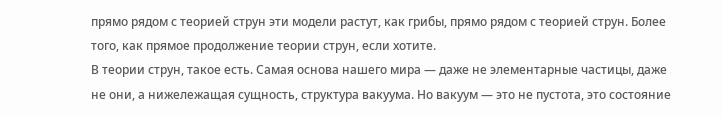прямо рядом с теорией струн эти модели растут, как грибы, прямо рядом с теорией струн. Более того, как прямое продолжение теории струн, если хотите.
В теории струн, такое есть. Самая основа нашего мира — даже не элементарные частицы, даже не они, а нижележащая сущность, структура вакуума. Но вакуум — это не пустота, это состояние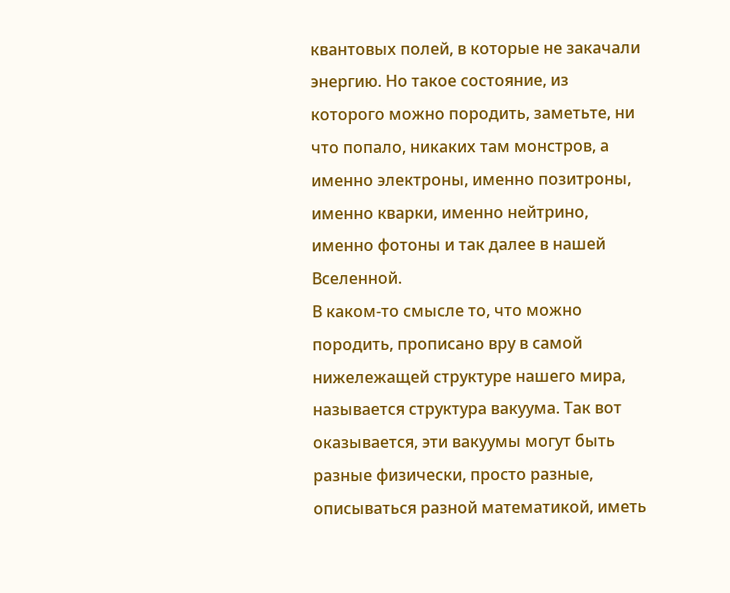квантовых полей, в которые не закачали энергию. Но такое состояние, из которого можно породить, заметьте, ни что попало, никаких там монстров, а именно электроны, именно позитроны, именно кварки, именно нейтрино, именно фотоны и так далее в нашей Вселенной.
В каком-то смысле то, что можно породить, прописано вру в самой нижележащей структуре нашего мира, называется структура вакуума. Так вот оказывается, эти вакуумы могут быть разные физически, просто разные, описываться разной математикой, иметь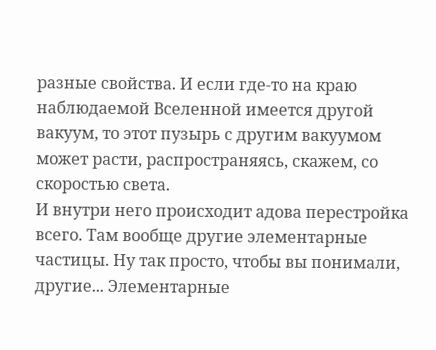разные свойства. И если где-то на краю наблюдаемой Вселенной имеется другой вакуум, то этот пузырь с другим вакуумом может расти, распространяясь, скажем, со скоростью света.
И внутри него происходит адова перестройка всего. Там вообще другие элементарные частицы. Ну так просто, чтобы вы понимали, другие... Элементарные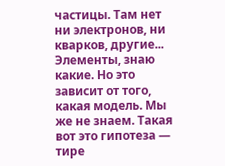частицы. Там нет ни электронов, ни кварков, другие... Элементы, знаю какие. Но это зависит от того, какая модель. Мы же не знаем. Такая вот это гипотеза — тире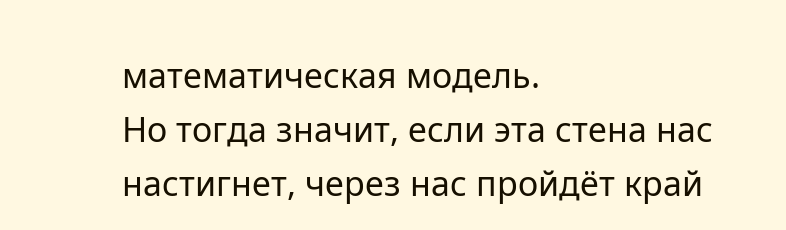математическая модель.
Но тогда значит, если эта стена нас настигнет, через нас пройдёт край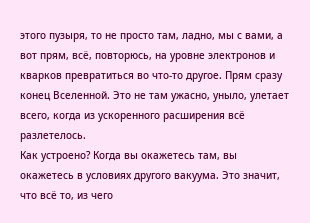этого пузыря, то не просто там, ладно, мы с вами, а вот прям, всё, повторюсь, на уровне электронов и кварков превратиться во что-то другое. Прям сразу конец Вселенной. Это не там ужасно, уныло, улетает всего, когда из ускоренного расширения всё разлетелось.
Как устроено? Когда вы окажетесь там, вы окажетесь в условиях другого вакуума. Это значит, что всё то, из чего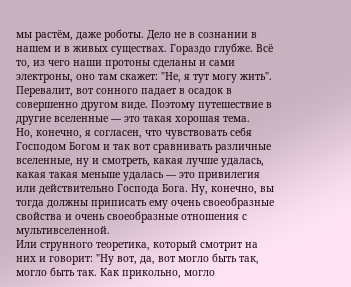мы растём, даже роботы. Дело не в сознании в нашем и в живых существах. Гораздо глубже. Всё то, из чего наши протоны сделаны и сами электроны, оно там скажет: "Не, я тут могу жить". Перевалит, вот сонного падает в осадок в совершенно другом виде. Поэтому путешествие в другие вселенные — это такая хорошая тема.
Но, конечно, я согласен, что чувствовать себя Господом Богом и так вот сравнивать различные вселенные, ну и смотреть, какая лучше удалась, какая такая меньше удалась — это привилегия или действительно Господа Бога. Ну, конечно, вы тогда должны приписать ему очень своеобразные свойства и очень своеобразные отношения с мультивселенной.
Или струнного теоретика, который смотрит на них и говорит: "Ну вот, да, вот могло быть так, могло быть так. Как прикольно, могло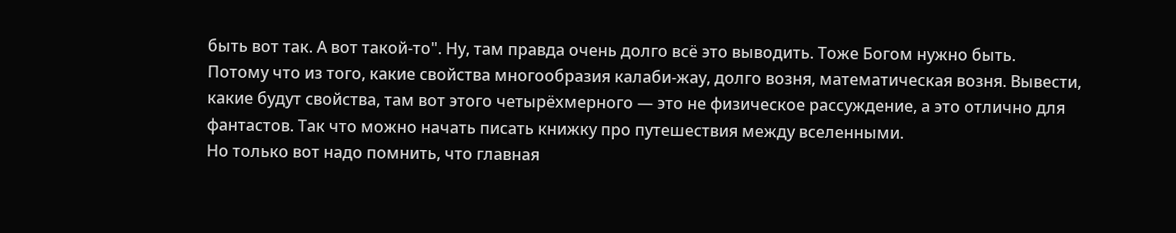быть вот так. А вот такой-то". Ну, там правда очень долго всё это выводить. Тоже Богом нужно быть.
Потому что из того, какие свойства многообразия калаби-жау, долго возня, математическая возня. Вывести, какие будут свойства, там вот этого четырёхмерного — это не физическое рассуждение, а это отлично для фантастов. Так что можно начать писать книжку про путешествия между вселенными.
Но только вот надо помнить, что главная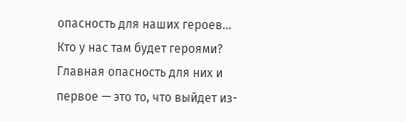опасность для наших героев... Кто у нас там будет героями? Главная опасность для них и первое — это то, что выйдет из-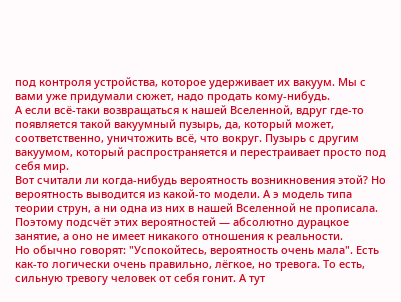под контроля устройства, которое удерживает их вакуум. Мы с вами уже придумали сюжет, надо продать кому-нибудь.
А если всё-таки возвращаться к нашей Вселенной, вдруг где-то появляется такой вакуумный пузырь, да, который может, соответственно, уничтожить всё, что вокруг. Пузырь с другим вакуумом, который распространяется и перестраивает просто под себя мир.
Вот считали ли когда-нибудь вероятность возникновения этой? Но вероятность выводится из какой-то модели. А э модель типа теории струн, а ни одна из них в нашей Вселенной не прописала. Поэтому подсчёт этих вероятностей — абсолютно дурацкое занятие, а оно не имеет никакого отношения к реальности.
Но обычно говорят: "Успокойтесь, вероятность очень мала". Есть как-то логически очень правильно, лёгкое, но тревога. То есть, сильную тревогу человек от себя гонит. А тут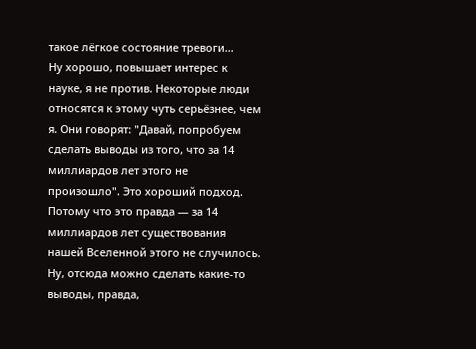такое лёгкое состояние тревоги...
Ну хорошо, повышает интерес к науке, я не против. Некоторые люди относятся к этому чуть серьёзнее, чем я. Они говорят: "Давай, попробуем сделать выводы из того, что за 14 миллиардов лет этого не произошло". Это хороший подход.
Потому что это правда — за 14 миллиардов лет существования нашей Вселенной этого не случилось. Ну, отсюда можно сделать какие-то выводы, правда,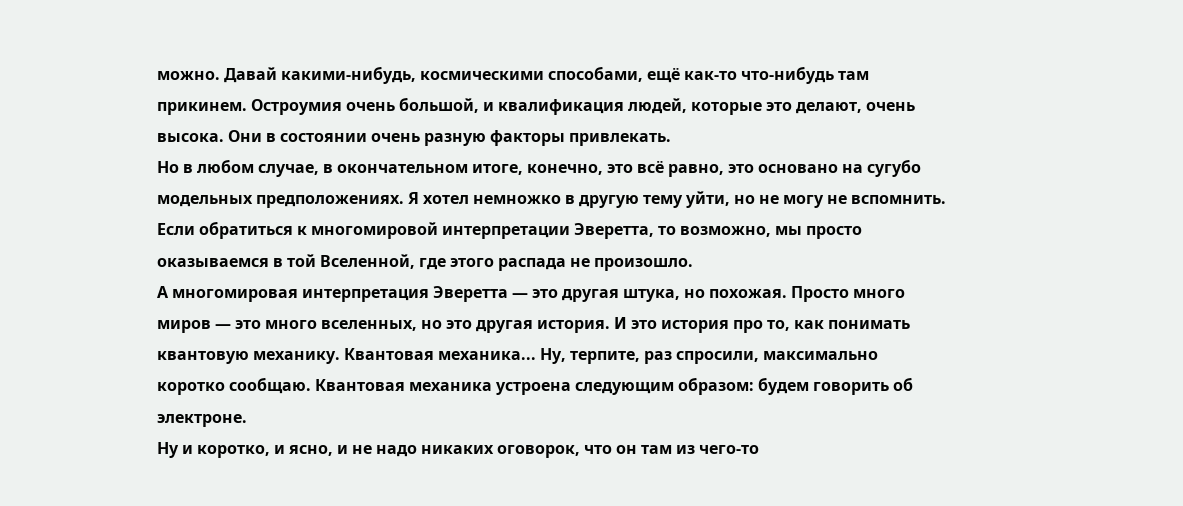можно. Давай какими-нибудь, космическими способами, ещё как-то что-нибудь там прикинем. Остроумия очень большой, и квалификация людей, которые это делают, очень высока. Они в состоянии очень разную факторы привлекать.
Но в любом случае, в окончательном итоге, конечно, это всё равно, это основано на сугубо модельных предположениях. Я хотел немножко в другую тему уйти, но не могу не вспомнить. Если обратиться к многомировой интерпретации Эверетта, то возможно, мы просто оказываемся в той Вселенной, где этого распада не произошло.
А многомировая интерпретация Эверетта — это другая штука, но похожая. Просто много миров — это много вселенных, но это другая история. И это история про то, как понимать квантовую механику. Квантовая механика... Ну, терпите, раз спросили, максимально коротко сообщаю. Квантовая механика устроена следующим образом: будем говорить об электроне.
Ну и коротко, и ясно, и не надо никаких оговорок, что он там из чего-то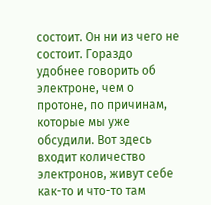состоит. Он ни из чего не состоит. Гораздо удобнее говорить об электроне, чем о протоне, по причинам, которые мы уже обсудили. Вот здесь входит количество электронов, живут себе как-то и что-то там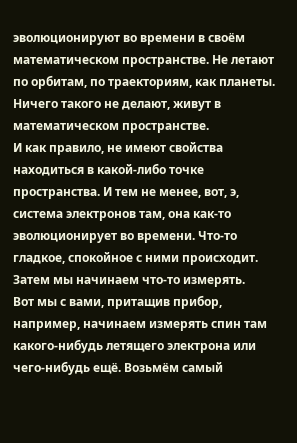эволюционируют во времени в своём математическом пространстве. Не летают по орбитам, по траекториям, как планеты. Ничего такого не делают, живут в математическом пространстве.
И как правило, не имеют свойства находиться в какой-либо точке пространства. И тем не менее, вот, э, система электронов там, она как-то эволюционирует во времени. Что-то гладкое, спокойное с ними происходит. Затем мы начинаем что-то измерять.
Вот мы с вами, притащив прибор, например, начинаем измерять спин там какого-нибудь летящего электрона или чего-нибудь ещё. Возьмём самый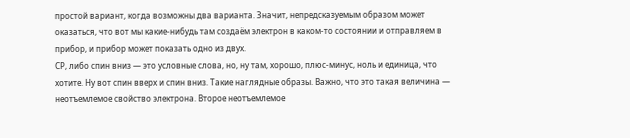простой вариант, когда возможны два варианта. Значит, непредсказуемым образом может оказаться, что вот мы какие-нибудь там создаём электрон в каком-то состоянии и отправляем в прибор, и прибор может показать одно из двух.
СР, либо спин вниз — это условные слова, но, ну там, хорошо, плюс-минус, ноль и единица, что хотите. Ну вот спин вверх и спин вниз. Такие наглядные образы. Важно, что это такая величина — неотъемлемое свойство электрона. Второе неотъемлемое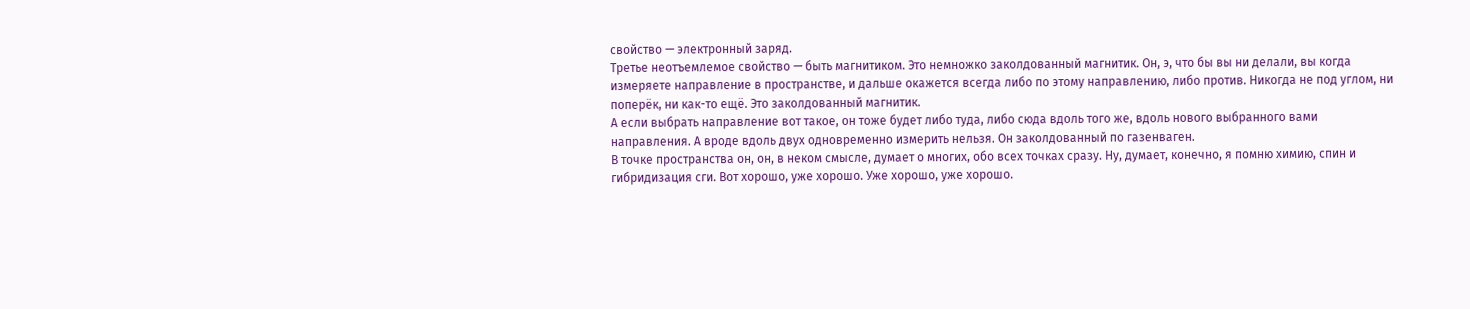свойство — электронный заряд.
Третье неотъемлемое свойство — быть магнитиком. Это немножко заколдованный магнитик. Он, э, что бы вы ни делали, вы когда измеряете направление в пространстве, и дальше окажется всегда либо по этому направлению, либо против. Никогда не под углом, ни поперёк, ни как-то ещё. Это заколдованный магнитик.
А если выбрать направление вот такое, он тоже будет либо туда, либо сюда вдоль того же, вдоль нового выбранного вами направления. А вроде вдоль двух одновременно измерить нельзя. Он заколдованный по газенваген.
В точке пространства он, он, в неком смысле, думает о многих, обо всех точках сразу. Ну, думает, конечно, я помню химию, спин и гибридизация сги. Вот хорошо, уже хорошо. Уже хорошо, уже хорошо.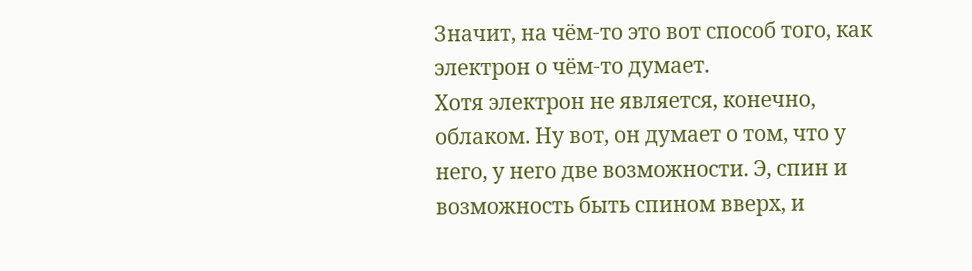Значит, на чём-то это вот способ того, как электрон о чём-то думает.
Хотя электрон не является, конечно, облаком. Ну вот, он думает о том, что у него, у него две возможности. Э, спин и возможность быть спином вверх, и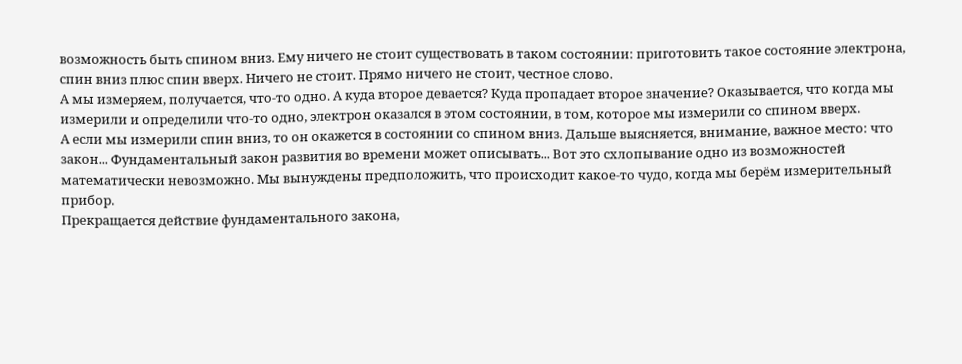возможность быть спином вниз. Ему ничего не стоит существовать в таком состоянии: приготовить такое состояние электрона, спин вниз плюс спин вверх. Ничего не стоит. Прямо ничего не стоит, честное слово.
А мы измеряем, получается, что-то одно. А куда второе девается? Куда пропадает второе значение? Оказывается, что когда мы измерили и определили что-то одно, электрон оказался в этом состоянии, в том, которое мы измерили со спином вверх.
А если мы измерили спин вниз, то он окажется в состоянии со спином вниз. Дальше выясняется, внимание, важное место: что закон... Фундаментальный закон развития во времени может описывать... Вот это схлопывание одно из возможностей математически невозможно. Мы вынуждены предположить, что происходит какое-то чудо, когда мы берём измерительный прибор.
Прекращается действие фундаментального закона,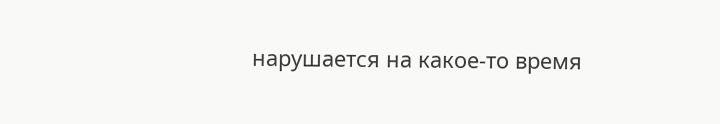нарушается на какое-то время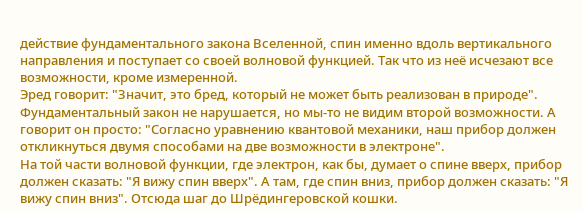действие фундаментального закона Вселенной, спин именно вдоль вертикального направления и поступает со своей волновой функцией. Так что из неё исчезают все возможности, кроме измеренной.
Эред говорит: "Значит, это бред, который не может быть реализован в природе". Фундаментальный закон не нарушается, но мы-то не видим второй возможности. А говорит он просто: "Согласно уравнению квантовой механики, наш прибор должен откликнуться двумя способами на две возможности в электроне".
На той части волновой функции, где электрон, как бы, думает о спине вверх, прибор должен сказать: "Я вижу спин вверх". А там, где спин вниз, прибор должен сказать: "Я вижу спин вниз". Отсюда шаг до Шрёдингеровской кошки.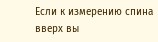Если к измерению спина вверх вы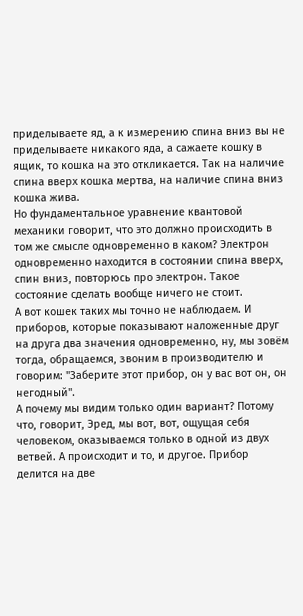приделываете яд, а к измерению спина вниз вы не приделываете никакого яда, а сажаете кошку в ящик, то кошка на это откликается. Так на наличие спина вверх кошка мертва, на наличие спина вниз кошка жива.
Но фундаментальное уравнение квантовой механики говорит, что это должно происходить в том же смысле одновременно в каком? Электрон одновременно находится в состоянии спина вверх, спин вниз, повторюсь про электрон. Такое состояние сделать вообще ничего не стоит.
А вот кошек таких мы точно не наблюдаем. И приборов, которые показывают наложенные друг на друга два значения одновременно, ну, мы зовём тогда, обращаемся, звоним в производителю и говорим: "Заберите этот прибор, он у вас вот он, он негодный".
А почему мы видим только один вариант? Потому что, говорит, Эред, мы вот, вот, ощущая себя человеком, оказываемся только в одной из двух ветвей. А происходит и то, и другое. Прибор делится на две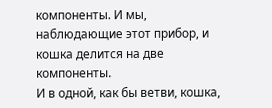компоненты. И мы, наблюдающие этот прибор, и кошка делится на две компоненты.
И в одной, как бы ветви, кошка,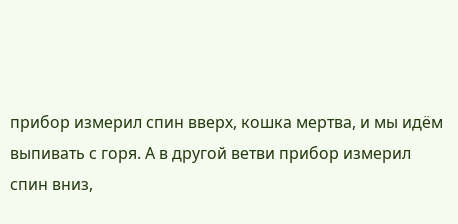прибор измерил спин вверх, кошка мертва, и мы идём выпивать с горя. А в другой ветви прибор измерил спин вниз,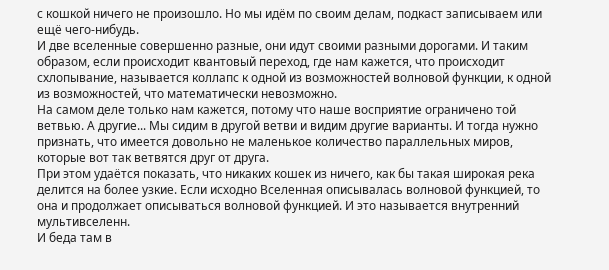с кошкой ничего не произошло. Но мы идём по своим делам, подкаст записываем или ещё чего-нибудь.
И две вселенные совершенно разные, они идут своими разными дорогами. И таким образом, если происходит квантовый переход, где нам кажется, что происходит схлопывание, называется коллапс к одной из возможностей волновой функции, к одной из возможностей, что математически невозможно.
На самом деле только нам кажется, потому что наше восприятие ограничено той ветвью. А другие... Мы сидим в другой ветви и видим другие варианты. И тогда нужно признать, что имеется довольно не маленькое количество параллельных миров, которые вот так ветвятся друг от друга.
При этом удаётся показать, что никаких кошек из ничего, как бы такая широкая река делится на более узкие. Если исходно Вселенная описывалась волновой функцией, то она и продолжает описываться волновой функцией. И это называется внутренний мультивселенн.
И беда там в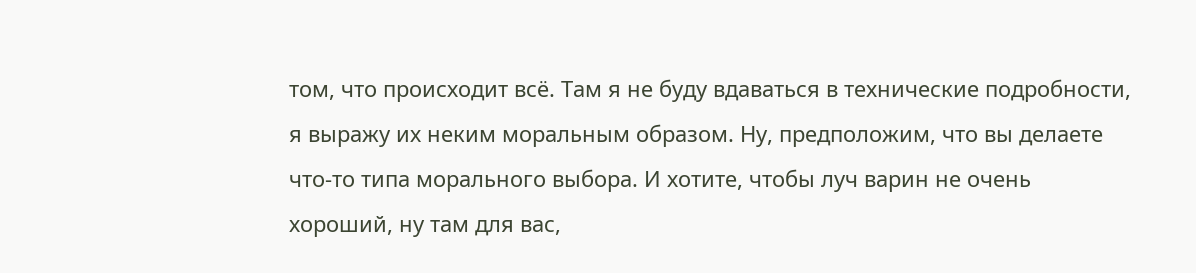том, что происходит всё. Там я не буду вдаваться в технические подробности, я выражу их неким моральным образом. Ну, предположим, что вы делаете что-то типа морального выбора. И хотите, чтобы луч варин не очень хороший, ну там для вас,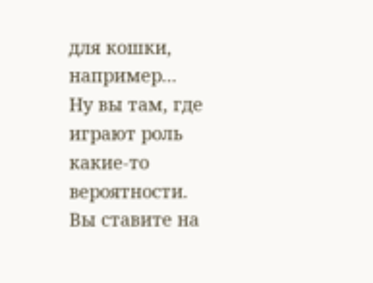для кошки, например...
Ну вы там, где играют роль какие-то вероятности. Вы ставите на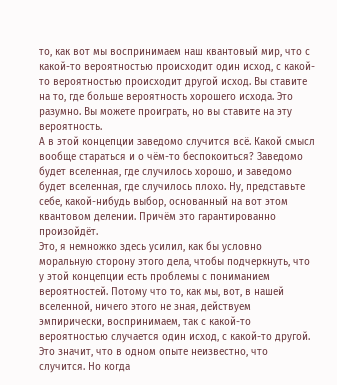то, как вот мы воспринимаем наш квантовый мир, что с какой-то вероятностью происходит один исход, с какой-то вероятностью происходит другой исход. Вы ставите на то, где больше вероятность хорошего исхода. Это разумно. Вы можете проиграть, но вы ставите на эту вероятность.
А в этой концепции заведомо случится всё. Какой смысл вообще стараться и о чём-то беспокоиться? Заведомо будет вселенная, где случилось хорошо, и заведомо будет вселенная, где случилось плохо. Ну, представьте себе, какой-нибудь выбор, основанный на вот этом квантовом делении. Причём это гарантированно произойдёт.
Это, я немножко здесь усилил, как бы условно моральную сторону этого дела, чтобы подчеркнуть, что у этой концепции есть проблемы с пониманием вероятностей. Потому что то, как мы, вот, в нашей вселенной, ничего этого не зная, действуем эмпирически, воспринимаем, так с какой-то вероятностью случается один исход, с какой-то другой.
Это значит, что в одном опыте неизвестно, что случится. Но когда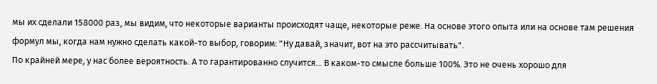мы их сделали 158000 раз, мы видим, что некоторые варианты происходят чаще, некоторые реже. На основе этого опыта или на основе там решения формул мы, когда нам нужно сделать какой-то выбор, говорим: "Ну давай, значит, вот на это рассчитывать".
По крайней мере, у нас более вероятность. А то гарантированно случится... В каком-то смысле больше 100%. Это не очень хорошо для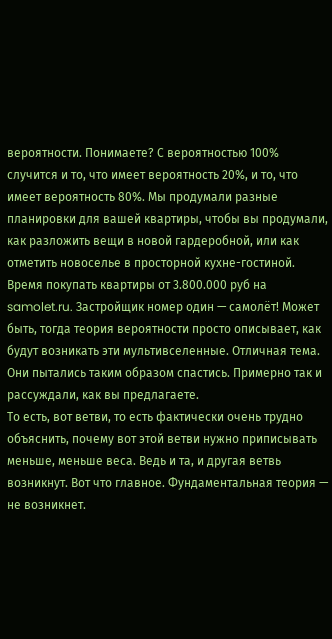вероятности. Понимаете? С вероятностью 100% случится и то, что имеет вероятность 20%, и то, что имеет вероятность 80%. Мы продумали разные планировки для вашей квартиры, чтобы вы продумали, как разложить вещи в новой гардеробной, или как отметить новоселье в просторной кухне-гостиной.
Время покупать квартиры от 3.800.000 руб на samolet.ru. Застройщик номер один — самолёт! Может быть, тогда теория вероятности просто описывает, как будут возникать эти мультивселенные. Отличная тема. Они пытались таким образом спастись. Примерно так и рассуждали, как вы предлагаете.
То есть, вот ветви, то есть фактически очень трудно объяснить, почему вот этой ветви нужно приписывать меньше, меньше веса. Ведь и та, и другая ветвь возникнут. Вот что главное. Фундаментальная теория — не возникнет.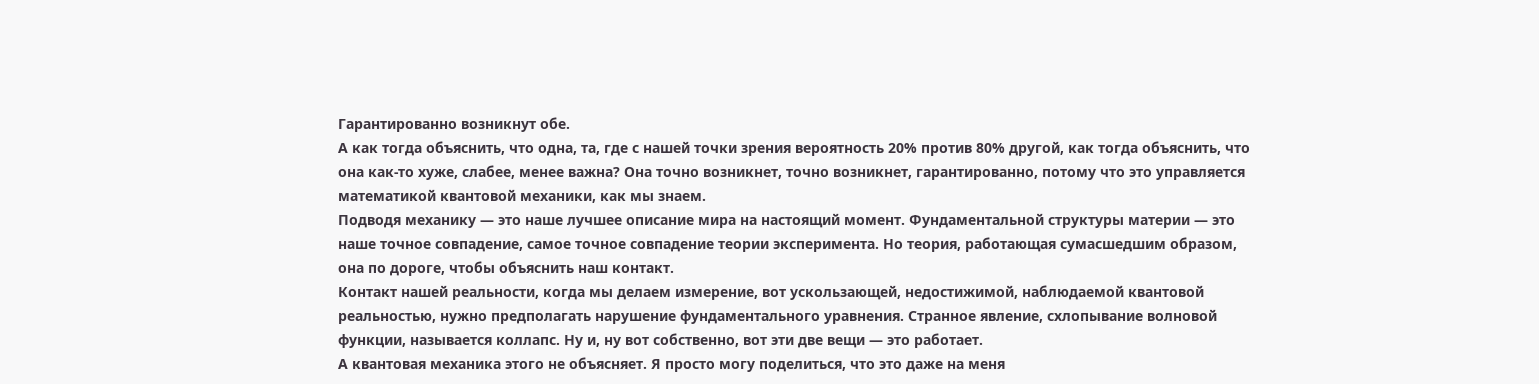Гарантированно возникнут обе.
А как тогда объяснить, что одна, та, где с нашей точки зрения вероятность 20% против 80% другой, как тогда объяснить, что она как-то хуже, слабее, менее важна? Она точно возникнет, точно возникнет, гарантированно, потому что это управляется математикой квантовой механики, как мы знаем.
Подводя механику — это наше лучшее описание мира на настоящий момент. Фундаментальной структуры материи — это наше точное совпадение, самое точное совпадение теории эксперимента. Но теория, работающая сумасшедшим образом, она по дороге, чтобы объяснить наш контакт.
Контакт нашей реальности, когда мы делаем измерение, вот ускользающей, недостижимой, наблюдаемой квантовой реальностью, нужно предполагать нарушение фундаментального уравнения. Странное явление, схлопывание волновой функции, называется коллапс. Ну и, ну вот собственно, вот эти две вещи — это работает.
А квантовая механика этого не объясняет. Я просто могу поделиться, что это даже на меня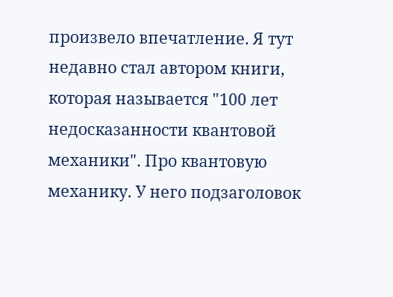произвело впечатление. Я тут недавно стал автором книги, которая называется "100 лет недосказанности квантовой механики". Про квантовую механику. У него подзаголовок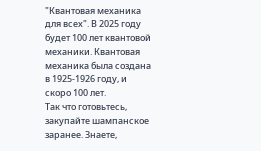"Квантовая механика для всех". В 2025 году будет 100 лет квантовой механики. Квантовая механика была создана в 1925-1926 году, и скоро 100 лет.
Так что готовьтесь, закупайте шампанское заранее. Знаете,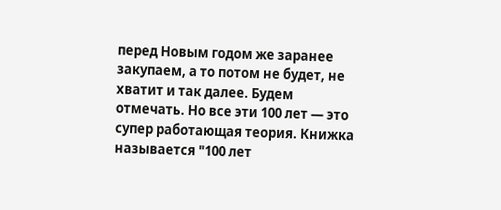перед Новым годом же заранее закупаем, а то потом не будет, не хватит и так далее. Будем отмечать. Но все эти 100 лет — это супер работающая теория. Книжка называется "100 лет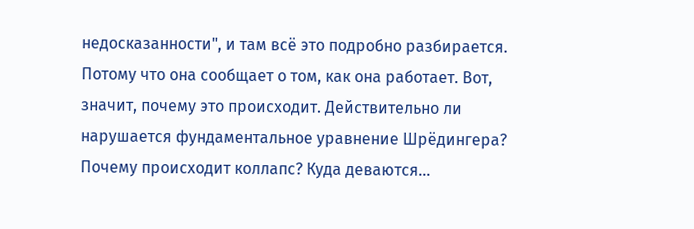недосказанности", и там всё это подробно разбирается.
Потому что она сообщает о том, как она работает. Вот, значит, почему это происходит. Действительно ли нарушается фундаментальное уравнение Шрёдингера? Почему происходит коллапс? Куда деваются...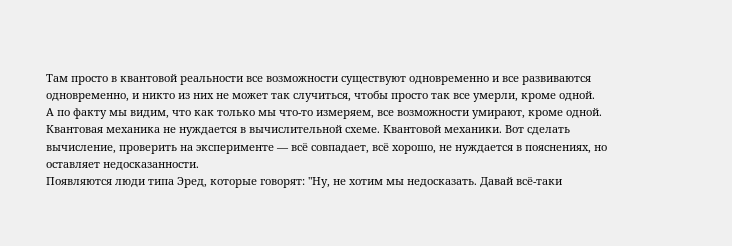Там просто в квантовой реальности все возможности существуют одновременно и все развиваются одновременно, и никто из них не может так случиться, чтобы просто так все умерли, кроме одной.
А по факту мы видим, что как только мы что-то измеряем, все возможности умирают, кроме одной. Квантовая механика не нуждается в вычислительной схеме. Квантовой механики. Вот сделать вычисление, проверить на эксперименте — всё совпадает, всё хорошо, не нуждается в пояснениях, но оставляет недосказанности.
Появляются люди типа Эред, которые говорят: "Ну, не хотим мы недосказать. Давай всё-таки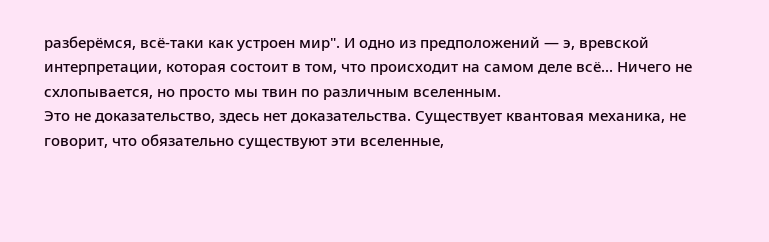разберёмся, всё-таки как устроен мир". И одно из предположений — э, вревской интерпретации, которая состоит в том, что происходит на самом деле всё... Ничего не схлопывается, но просто мы твин по различным вселенным.
Это не доказательство, здесь нет доказательства. Существует квантовая механика, не говорит, что обязательно существуют эти вселенные,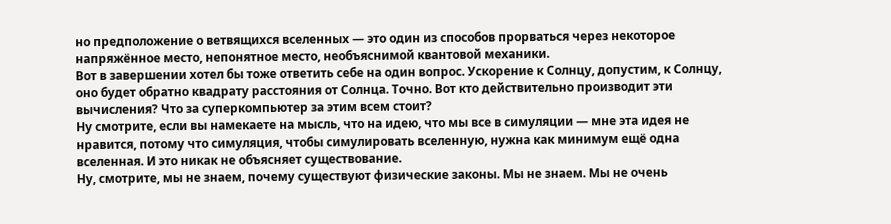но предположение о ветвящихся вселенных — это один из способов прорваться через некоторое напряжённое место, непонятное место, необъяснимой квантовой механики.
Вот в завершении хотел бы тоже ответить себе на один вопрос. Ускорение к Солнцу, допустим, к Солнцу, оно будет обратно квадрату расстояния от Солнца. Точно. Вот кто действительно производит эти вычисления? Что за суперкомпьютер за этим всем стоит?
Ну смотрите, если вы намекаете на мысль, что на идею, что мы все в симуляции — мне эта идея не нравится, потому что симуляция, чтобы симулировать вселенную, нужна как минимум ещё одна вселенная. И это никак не объясняет существование.
Ну, смотрите, мы не знаем, почему существуют физические законы. Мы не знаем. Мы не очень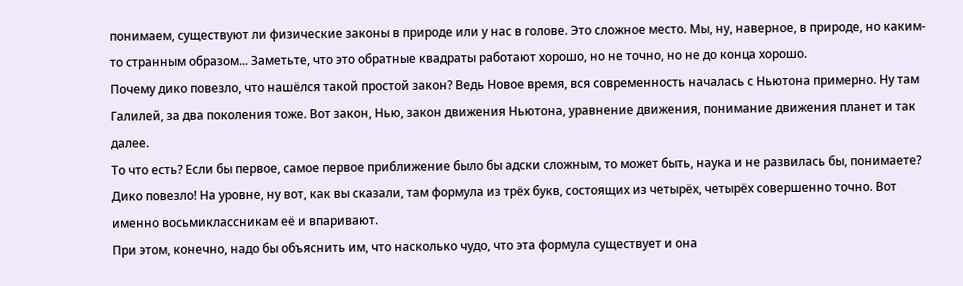понимаем, существуют ли физические законы в природе или у нас в голове. Это сложное место. Мы, ну, наверное, в природе, но каким-то странным образом... Заметьте, что это обратные квадраты работают хорошо, но не точно, но не до конца хорошо.
Почему дико повезло, что нашёлся такой простой закон? Ведь Новое время, вся современность началась с Ньютона примерно. Ну там Галилей, за два поколения тоже. Вот закон, Нью, закон движения Ньютона, уравнение движения, понимание движения планет и так далее.
То что есть? Если бы первое, самое первое приближение было бы адски сложным, то может быть, наука и не развилась бы, понимаете? Дико повезло! На уровне, ну вот, как вы сказали, там формула из трёх букв, состоящих из четырёх, четырёх совершенно точно. Вот именно восьмиклассникам её и впаривают.
При этом, конечно, надо бы объяснить им, что насколько чудо, что эта формула существует и она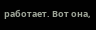работает. Вот она,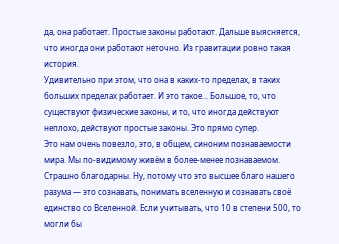да, она работает. Простые законы работают. Дальше выясняется, что иногда они работают неточно. Из гравитации ровно такая история.
Удивительно при этом, что она в каких-то пределах, в таких больших пределах работает. И это такое... Большое, то, что существуют физические законы, и то, что иногда действуют неплохо, действуют простые законы. Это прямо супер.
Это нам очень повезло, это, в общем, синоним познаваемости мира. Мы по-видимому живём в более-менее познаваемом. Страшно благодарны. Ну, потому что это высшее благо нашего разума — это сознавать, понимать вселенную и сознавать своё единство со Вселенной. Если учитывать, что 10 в степени 500, то могли бы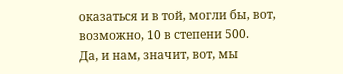оказаться и в той, могли бы, вот, возможно, 10 в степени 500.
Да, и нам, значит, вот, мы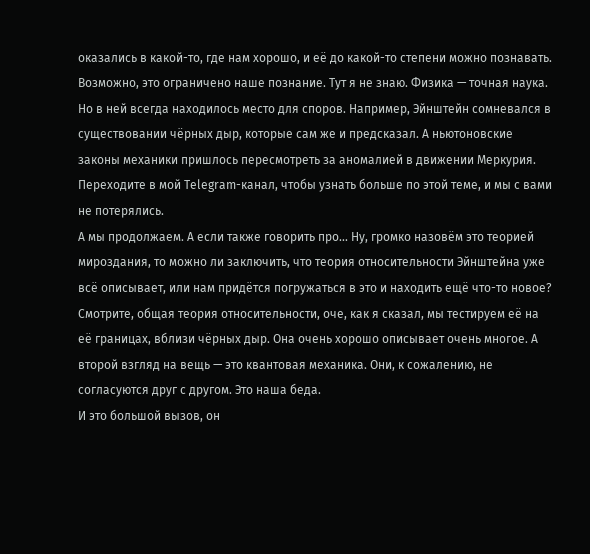оказались в какой-то, где нам хорошо, и её до какой-то степени можно познавать. Возможно, это ограничено наше познание. Тут я не знаю. Физика — точная наука.
Но в ней всегда находилось место для споров. Например, Эйнштейн сомневался в существовании чёрных дыр, которые сам же и предсказал. А ньютоновские законы механики пришлось пересмотреть за аномалией в движении Меркурия. Переходите в мой Telegram-канал, чтобы узнать больше по этой теме, и мы с вами не потерялись.
А мы продолжаем. А если также говорить про... Ну, громко назовём это теорией мироздания, то можно ли заключить, что теория относительности Эйнштейна уже всё описывает, или нам придётся погружаться в это и находить ещё что-то новое?
Смотрите, общая теория относительности, оче, как я сказал, мы тестируем её на её границах, вблизи чёрных дыр. Она очень хорошо описывает очень многое. А второй взгляд на вещь — это квантовая механика. Они, к сожалению, не согласуются друг с другом. Это наша беда.
И это большой вызов, он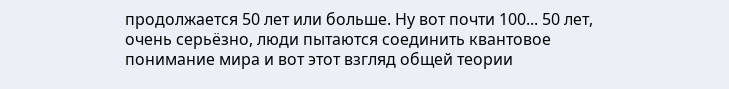продолжается 50 лет или больше. Ну вот почти 100... 50 лет, очень серьёзно, люди пытаются соединить квантовое понимание мира и вот этот взгляд общей теории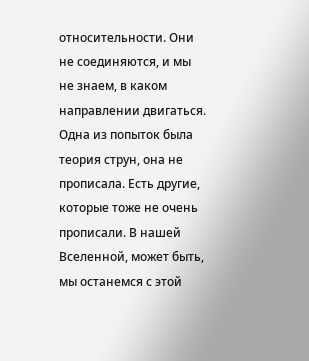относительности. Они не соединяются, и мы не знаем, в каком направлении двигаться.
Одна из попыток была теория струн, она не прописала. Есть другие, которые тоже не очень прописали. В нашей Вселенной, может быть, мы останемся с этой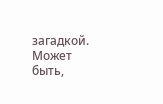загадкой. Может быть,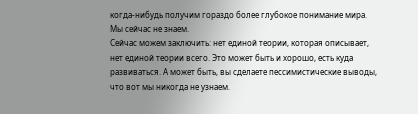когда-нибудь получим гораздо более глубокое понимание мира. Мы сейчас не знаем.
Сейчас можем заключить: нет единой теории, которая описывает, нет единой теории всего. Это может быть и хорошо, есть куда развиваться. А может быть, вы сделаете пессимистические выводы, что вот мы никогда не узнаем.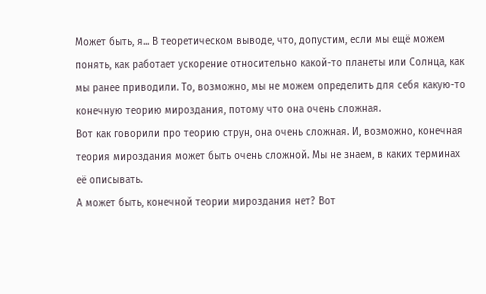Может быть, я... В теоретическом выводе, что, допустим, если мы ещё можем понять, как работает ускорение относительно какой-то планеты или Солнца, как мы ранее приводили. То, возможно, мы не можем определить для себя какую-то конечную теорию мироздания, потому что она очень сложная.
Вот как говорили про теорию струн, она очень сложная. И, возможно, конечная теория мироздания может быть очень сложной. Мы не знаем, в каких терминах её описывать.
А может быть, конечной теории мироздания нет? Вот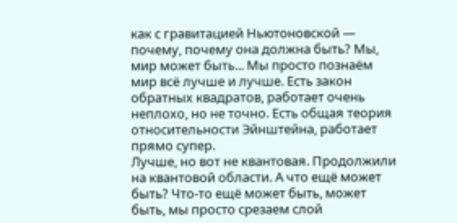как с гравитацией Ньютоновской — почему, почему она должна быть? Мы, мир может быть... Мы просто познаём мир всё лучше и лучше. Есть закон обратных квадратов, работает очень неплохо, но не точно. Есть общая теория относительности Эйнштейна, работает прямо супер.
Лучше, но вот не квантовая. Продолжили на квантовой области. А что ещё может быть? Что-то ещё может быть, может быть, мы просто срезаем слой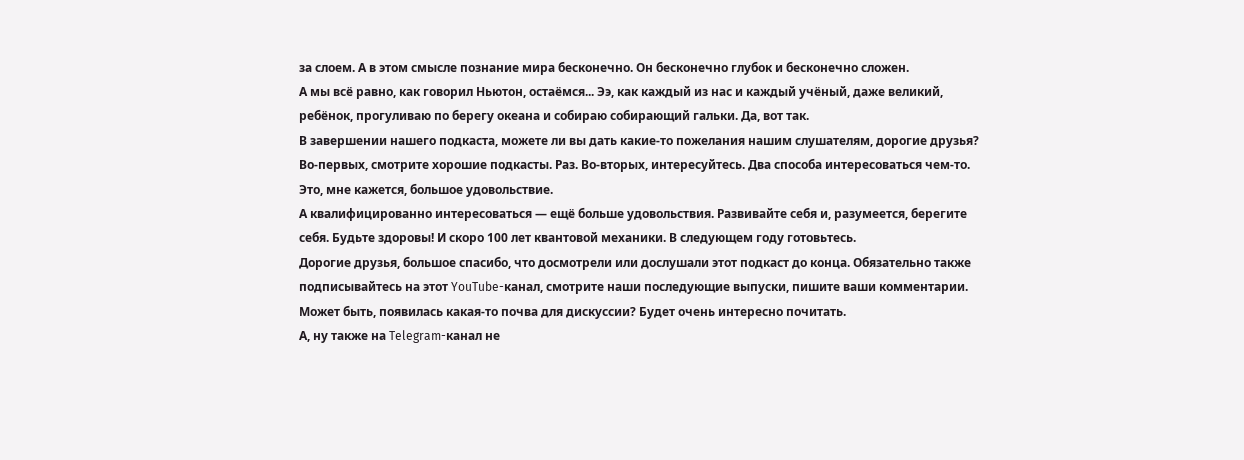за слоем. А в этом смысле познание мира бесконечно. Он бесконечно глубок и бесконечно сложен.
А мы всё равно, как говорил Ньютон, остаёмся... Ээ, как каждый из нас и каждый учёный, даже великий, ребёнок, прогуливаю по берегу океана и собираю собирающий гальки. Да, вот так.
В завершении нашего подкаста, можете ли вы дать какие-то пожелания нашим слушателям, дорогие друзья? Во-первых, смотрите хорошие подкасты. Раз. Во-вторых, интересуйтесь. Два способа интересоваться чем-то. Это, мне кажется, большое удовольствие.
А квалифицированно интересоваться — ещё больше удовольствия. Развивайте себя и, разумеется, берегите себя. Будьте здоровы! И скоро 100 лет квантовой механики. В следующем году готовьтесь.
Дорогие друзья, большое спасибо, что досмотрели или дослушали этот подкаст до конца. Обязательно также подписывайтесь на этот YouTube-канал, смотрите наши последующие выпуски, пишите ваши комментарии. Может быть, появилась какая-то почва для дискуссии? Будет очень интересно почитать.
А, ну также на Telegram-канал не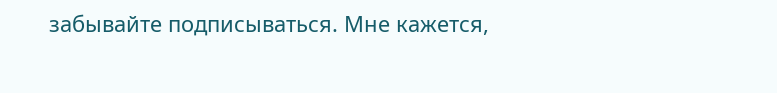забывайте подписываться. Мне кажется,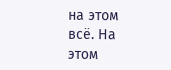на этом всё. На этом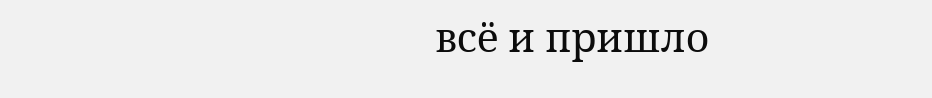всё и пришло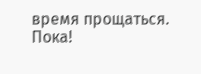время прощаться. Пока!